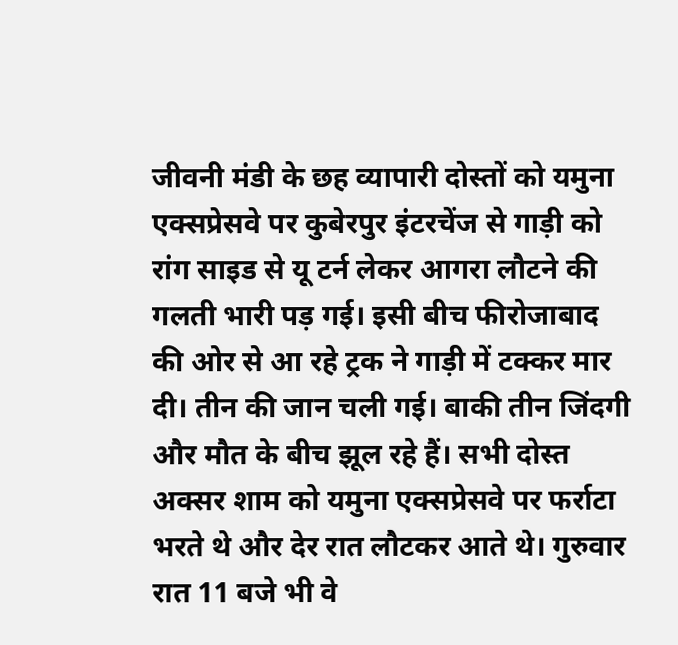जीवनी मंडी के छह व्यापारी दोस्तों को यमुना एक्सप्रेसवे पर कुबेरपुर इंटरचेंज से गाड़ी को रांग साइड से यू टर्न लेकर आगरा लौटने की गलती भारी पड़ गई। इसी बीच फीरोजाबाद की ओर से आ रहे ट्रक ने गाड़ी में टक्कर मार दी। तीन की जान चली गई। बाकी तीन जिंदगी और मौत के बीच झूल रहे हैं। सभी दोस्त अक्सर शाम को यमुना एक्सप्रेसवे पर फर्राटा भरते थे और देर रात लौटकर आते थे। गुरुवार रात 11 बजे भी वे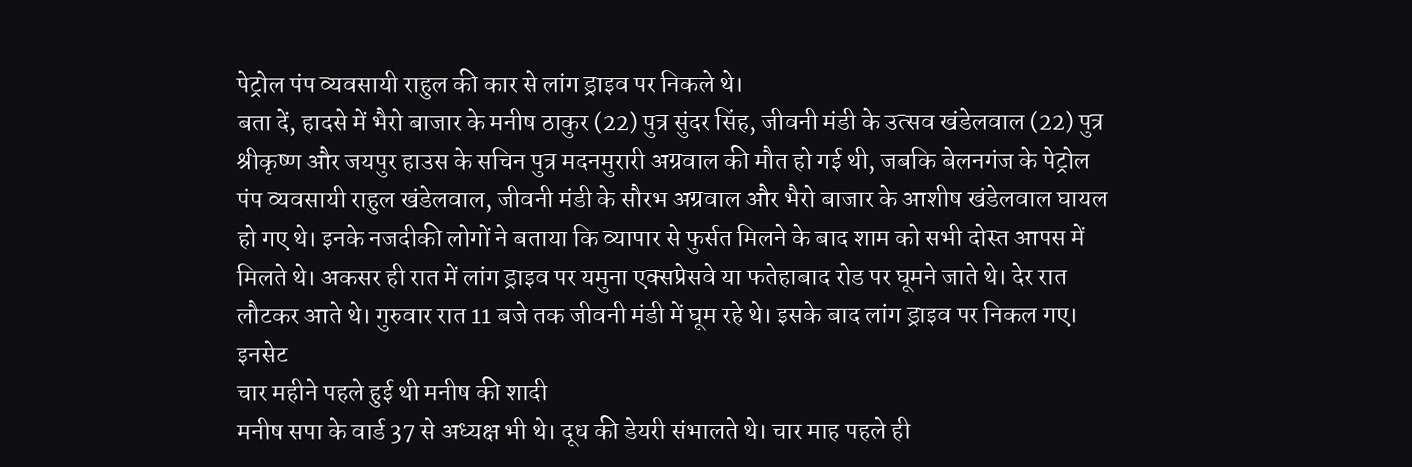पेट्रोल पंप व्यवसायी राहुल की कार से लांग ड्राइव पर निकले थे।
बता दें, हादसे में भैरो बाजार के मनीष ठाकुर (22) पुत्र सुंदर सिंह, जीवनी मंडी के उत्सव खंडेलवाल (22) पुत्र श्रीकृष्ण और जयपुर हाउस के सचिन पुत्र मदनमुरारी अग्रवाल की मौत हो गई थी, जबकि बेलनगंज के पेट्रोल पंप व्यवसायी राहुल खंडेलवाल, जीवनी मंडी के सौरभ अग्रवाल और भैरो बाजार के आशीष खंडेलवाल घायल हो गए थे। इनके नजदीकी लोगों ने बताया कि व्यापार से फुर्सत मिलने के बाद शाम को सभी दोस्त आपस में मिलते थे। अकसर ही रात में लांग ड्राइव पर यमुना एक्सप्रेसवे या फतेहाबाद रोड पर घूमने जाते थे। देर रात लौटकर आते थे। गुरुवार रात 11 बजे तक जीवनी मंडी में घूम रहे थे। इसके बाद लांग ड्राइव पर निकल गए।
इनसेट
चार महीने पहले हुई थी मनीष की शादी
मनीष सपा के वार्ड 37 से अध्यक्ष भी थे। दूध की डेयरी संभालते थे। चार माह पहले ही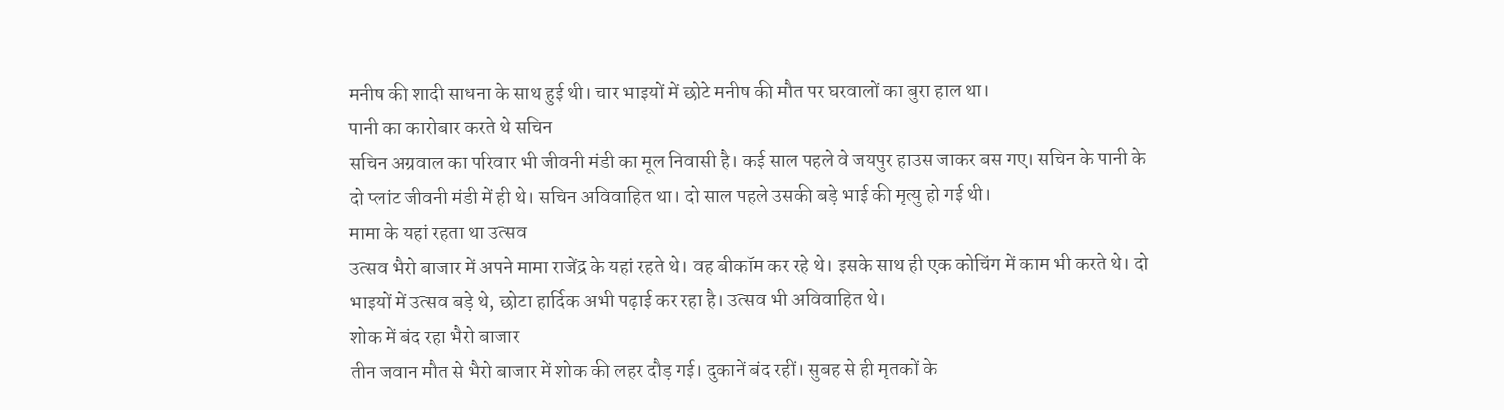मनीष की शादी साधना के साथ हुई थी। चार भाइयों में छोटे मनीष की मौत पर घरवालों का बुरा हाल था।
पानी का कारोबार करते थे सचिन
सचिन अग्रवाल का परिवार भी जीवनी मंडी का मूल निवासी है। कई साल पहले वे जयपुर हाउस जाकर बस गए। सचिन के पानी के दो प्लांट जीवनी मंडी में ही थे। सचिन अविवाहित था। दो साल पहले उसकी बड़े भाई की मृत्यु हो गई थी।
मामा के यहां रहता था उत्सव
उत्सव भैरो बाजार में अपने मामा राजेंद्र के यहां रहते थे। वह बीकॉम कर रहे थे। इसके साथ ही एक कोचिंग में काम भी करते थे। दो भाइयों में उत्सव बड़े थे, छोटा हार्दिक अभी पढ़ाई कर रहा है। उत्सव भी अविवाहित थे।
शोक में बंद रहा भैरो बाजार
तीन जवान मौत से भैरो बाजार में शोक की लहर दौड़ गई। दुकानें बंद रहीं। सुबह से ही मृतकों के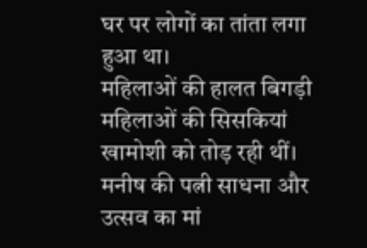घर पर लोगों का तांता लगा हुआ था।
महिलाओं की हालत बिगड़ी
महिलाओं की सिसकियां खामोशी को तोड़ रही थीं। मनीष की पत्नी साधना और उत्सव का मां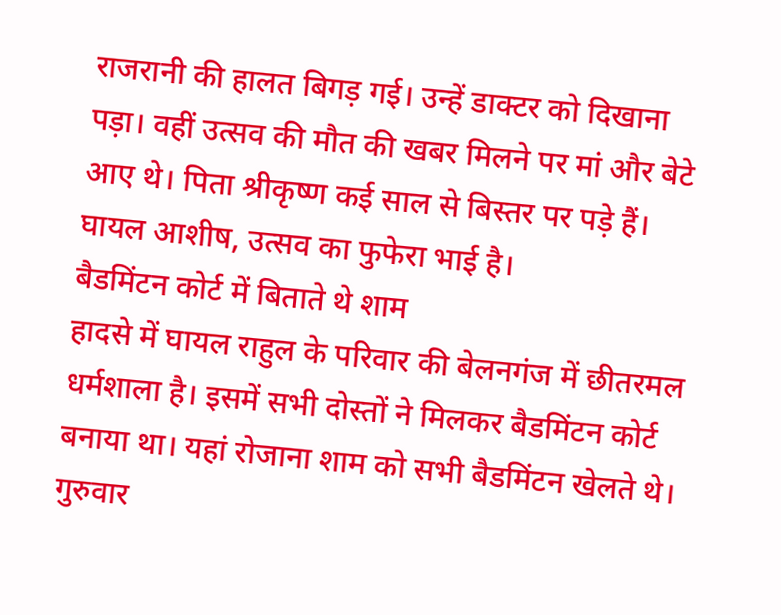राजरानी की हालत बिगड़ गई। उन्हें डाक्टर को दिखाना पड़ा। वहीं उत्सव की मौत की खबर मिलने पर मां और बेटे आए थे। पिता श्रीकृष्ण कई साल से बिस्तर पर पड़े हैं। घायल आशीष, उत्सव का फुफेरा भाई है।
बैडमिंटन कोर्ट में बिताते थे शाम
हादसे में घायल राहुल के परिवार की बेलनगंज में छीतरमल धर्मशाला है। इसमें सभी दोस्तों ने मिलकर बैडमिंटन कोर्ट बनाया था। यहां रोजाना शाम को सभी बैडमिंटन खेलते थे। गुरुवार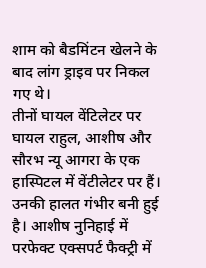शाम को बैडमिंटन खेलने के बाद लांग ड्राइव पर निकल गए थे।
तीनों घायल वेंटिलेटर पर
घायल राहुल, आशीष और सौरभ न्यू आगरा के एक हास्पिटल में वेंटीलेटर पर हैं। उनकी हालत गंभीर बनी हुई है। आशीष नुनिहाई में परफेक्ट एक्सपर्ट फैक्ट्री में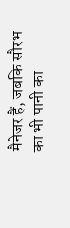मैनेजर हैं, जबकि सौरभ का भी पानी का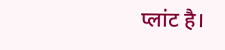प्लांट है।